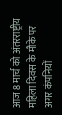आज 8 मार्च को अंतरराष्ट्रीय महिला दिवस के मौके पर अगर कंपनियों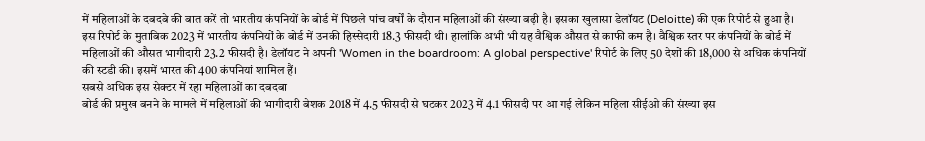में महिलाओं के दबदबे की बात करें तो भारतीय कंपनियों के बोर्ड में पिछले पांच वर्षों के दौरान महिलाओं की संख्या बढ़ी है। इसका खुलासा डेलॉयट (Deloitte) की एक रिपोर्ट से हुआ है। इस रिपोर्ट के मुताबिक 2023 में भारतीय कंपनियों के बोर्ड में उनकी हिस्सेदारी 18.3 फीसदी थी। हालांकि अभी भी यह वैश्विक औसत से काफी कम है। वैश्विक स्तर पर कंपनियों के बोर्ड में महिलाओं की औसत भागीदारी 23.2 फीसदी है। डेलॉयट ने अपनी 'Women in the boardroom: A global perspective' रिपोर्ट के लिए 50 देशों की 18,000 से अधिक कंपनियों की स्टडी की। इसमें भारत की 400 कंपनियां शामिल हैं।
सबसे अधिक इस सेक्टर में रहा महिलाओं का दबदबा
बोर्ड की प्रमुख बनने के मामले में महिलाओं की भागीदारी बेशक 2018 में 4.5 फीसदी से घटकर 2023 में 4.1 फीसदी पर आ गई लेकिन महिला सीईओ की संख्या इस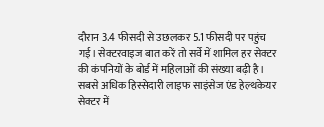दौरान 3.4 फीसदी से उछलकर 5.1 फीसदी पर पहुंच गई। सेक्टरवाइज बात करें तो सर्वे में शामिल हर सेक्टर की कंपनियों के बोर्ड में महिलाओं की संख्या बढ़ी है। सबसे अधिक हिस्सेदारी लाइफ साइंसेज एंड हेल्थकेयर सेक्टर में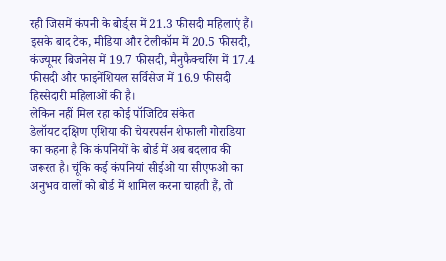रही जिसमें कंपनी के बोर्ड्स में 21.3 फीसदी महिलाएं हैं। इसके बाद टेक, मीडिया और टेलीकॉम में 20.5 फीसदी, कंज्यूमर बिजनेस में 19.7 फीसदी, मैनुफैक्चरिंग में 17.4 फीसदी और फाइनेंशियल सर्विसेज में 16.9 फीसदी हिस्सेदारी महिलाओं की है।
लेकिन नहीं मिल रहा कोई पॉजिटिव संकेत
डेलॉयट दक्षिण एशिया की चेयरपर्सन शेफाली गोराडिया का कहना है कि कंपनियों के बोर्ड में अब बदलाव की जरूरत है। चूंकि कई कंपनियां सीईओ या सीएफओ का अनुभव वालों को बोर्ड में शामिल करना चाहती हैं, तो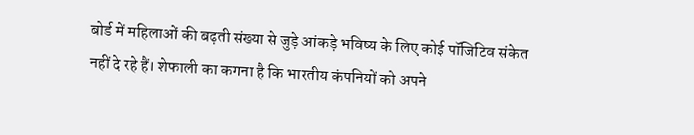बोर्ड में महिलाओं की बढ़ती संख्या से जुड़े आंकड़े भविष्य के लिए कोई पॉजिटिव संकेत नहीं दे रहे हैं। शेफाली का कगना है कि भारतीय कंपनियों को अपने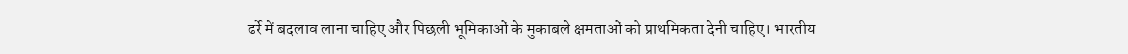ढर्रे में बदलाव लाना चाहिए और पिछली भूमिकाओं के मुकाबले क्षमताओं को प्राथमिकता देनी चाहिए। भारतीय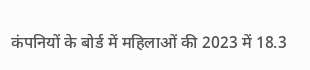कंपनियों के बोर्ड में महिलाओं की 2023 में 18.3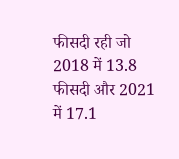फीसदी रही जो 2018 में 13.8 फीसदी और 2021 में 17.1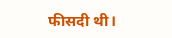फीसदी थी।